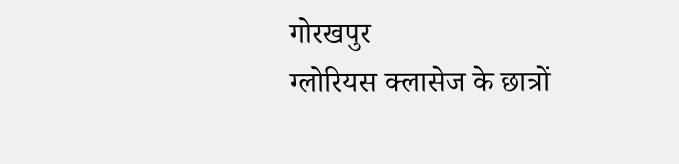गोरखपुर
ग्लोरियस क्लासेज के छात्रों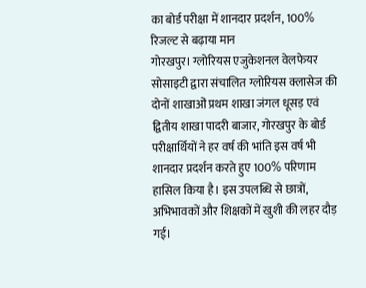का बोर्ड परीक्षा में शानदार प्रदर्शन, 100% रिजल्ट से बढ़ाया मान
गोरखपुर। ग्लोरियस एजुकेशनल वेलफेयर सोसाइटी द्वारा संचालित ग्लोरियस क्लासेज की दोनों शाखाओं प्रथम शाखा जंगल धूसड़ एवं द्वितीय शाखा पादरी बाजार, गोरखपुर के बोर्ड परीक्षार्थियों ने हर वर्ष की भांति इस वर्ष भी शानदार प्रदर्शन करते हुए 100% परिणाम हासिल किया है। इस उपलब्धि से छात्रों, अभिभावकों और शिक्षकों में खुशी की लहर दौड़ गई।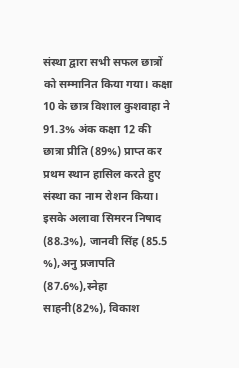संस्था द्वारा सभी सफल छात्रों को सम्मानित किया गया। कक्षा 10 के छात्र विशाल कुशवाहा ने 91.3% अंक कक्षा 12 की छात्रा प्रीति (89%) प्राप्त कर प्रथम स्थान हासिल करते हुए संस्था का नाम रोशन किया। इसके अलावा सिमरन निषाद (88.3%), जानवी सिंह (85.5 %),अनु प्रजापति (87.6%),स्नेहा साहनी(82%), विकाश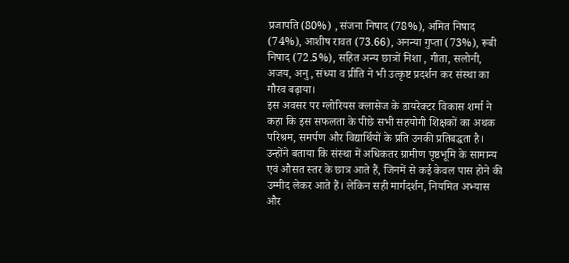प्रजापति(80%) , संजना निषाद (78%), अमित निषाद (74%), आशीष रावत (73.66), अनन्या गुप्ता (73%), रूबी निषाद (72.5%), सहित अन्य छात्रों निशा , गीता, सलोनी, अजय, अनु, संध्या व प्रीति ने भी उत्कृष्ट प्रदर्शन कर संस्था का गौरव बढ़ाया।
इस अवसर पर ग्लोरियस क्लासेज के डायरेक्टर विकास शर्मा ने कहा कि इस सफलता के पीछे सभी सहयोगी शिक्षकों का अथक परिश्रम, समर्पण और विद्यार्थियों के प्रति उनकी प्रतिबद्धता है। उन्होंने बताया कि संस्था में अधिकतर ग्रामीण पृष्ठभूमि के सामान्य एवं औसत स्तर के छात्र आते हैं, जिनमें से कई केवल पास होने की उम्मीद लेकर आते हैं। लेकिन सही मार्गदर्शन, नियमित अभ्यास और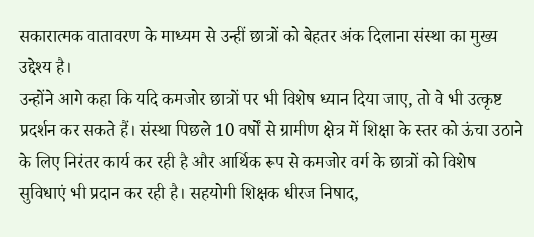सकारात्मक वातावरण के माध्यम से उन्हीं छात्रों को बेहतर अंक दिलाना संस्था का मुख्य उद्देश्य है।
उन्होंने आगे कहा कि यदि कमजोर छात्रों पर भी विशेष ध्यान दिया जाए, तो वे भी उत्कृष्ट प्रदर्शन कर सकते हैं। संस्था पिछले 10 वर्षों से ग्रामीण क्षेत्र में शिक्षा के स्तर को ऊंचा उठाने के लिए निरंतर कार्य कर रही है और आर्थिक रूप से कमजोर वर्ग के छात्रों को विशेष सुविधाएं भी प्रदान कर रही है। सहयोगी शिक्षक धीरज निषाद,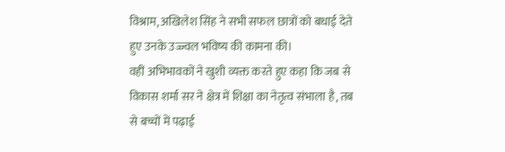विश्राम, अखिलेश सिंह ने सभी सफल छात्रों को बधाई देते हुए उनके उज्ज्वल भविष्य की कामना की।
वहीं अभिभावकों ने खुशी व्यक्त करते हुए कहा कि जब से विकास शर्मा सर ने क्षेत्र में शिक्षा का नेतृत्व संभाला है, तब से बच्चों में पढ़ाई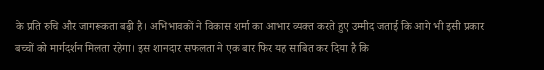के प्रति रुचि और जागरूकता बढ़ी है। अभिभावकों ने विकास शर्मा का आभार व्यक्त करते हुए उम्मीद जताई कि आगे भी इसी प्रकार बच्चों को मार्गदर्शन मिलता रहेगा। इस शानदार सफलता ने एक बार फिर यह साबित कर दिया है कि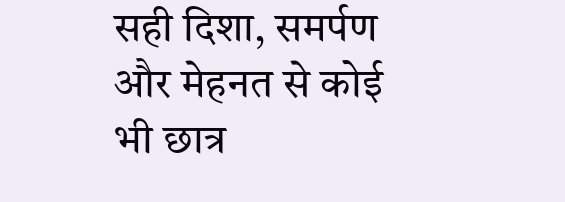सही दिशा, समर्पण और मेहनत से कोई भी छात्र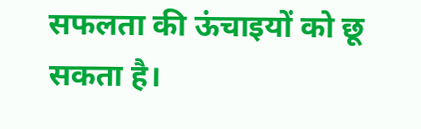सफलता की ऊंचाइयों को छू सकता है।